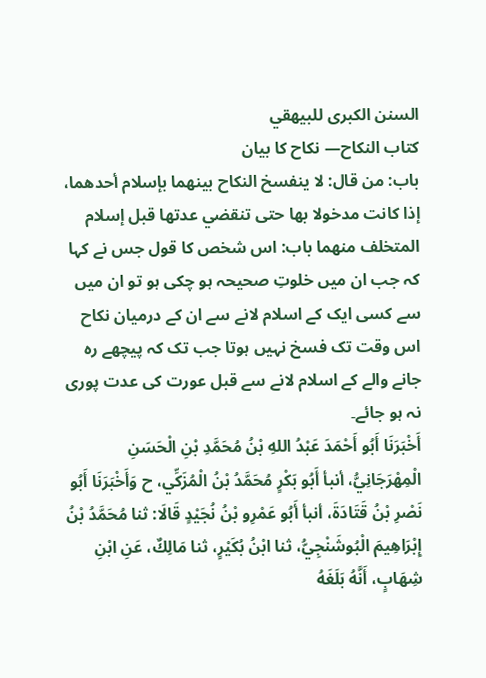السنن الكبرى للبيهقي
كتاب النكاح— نکاح کا بیان
باب: من قال: لا ينفسخ النكاح بينهما بإسلام أحدهما، إذا كانت مدخولا بها حتى تنقضي عدتها قبل إسلام المتخلف منهما باب: اس شخص کا قول جس نے کہا کہ جب ان میں خلوتِ صحیحہ ہو چکی ہو تو ان میں سے کسی ایک کے اسلام لانے سے ان کے درمیان نکاح اس وقت تک فسخ نہیں ہوتا جب تک کہ پیچھے رہ جانے والے کے اسلام لانے سے قبل عورت کی عدت پوری نہ ہو جائے۔
أَخْبَرَنَا أَبُو أَحْمَدَ عَبْدُ اللهِ بْنُ مُحَمَّدِ بْنِ الْحَسَنِ الْمِهْرَجَانِيُّ، أنبأ أَبُو بَكْرٍ مُحَمَّدُ بْنُ الْمُزَكِّي، ح وَأَخْبَرَنَا أَبُو نَصْرِ بْنُ قَتَادَةَ، أنبأ أَبُو عَمْرِو بْنُ نُجَيْدٍ قَالَا: ثنا مُحَمَّدُ بْنُ إِبْرَاهِيمَ الْبُوشَنْجِيُّ، ثنا ابْنُ بُكَيْرٍ، ثنا مَالِكٌ، عَنِ ابْنِ شِهَابٍ، أَنَّهُ بَلَغَهُ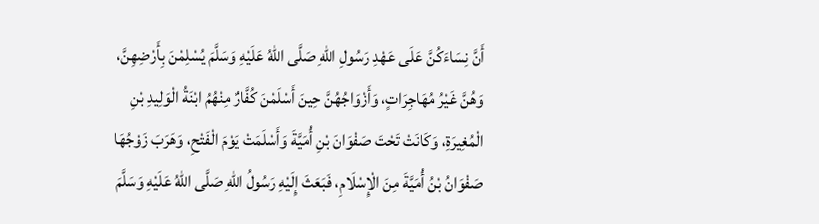أَنَّ نِسَاءَكُنَّ عَلَى عَهْدِ رَسُولِ اللهِ صَلَّى اللهُ عَلَيْهِ وَسَلَّمَ يُسْلِمْنَ بِأَرْضِهِنَّ، وَهُنَّ غَيْرُ مُهَاجِرَاتٍ، وَأَزْوَاجُهُنَّ حِينَ أَسْلَمْنَ كُفَّارٌ مِنْهُمُ ابْنَةُ الْوَلِيدِ بْنِ الْمُغِيرَةِ، وَكَانَتْ تَحْتَ صَفْوَانَ بْنِ أُمَيَّةَ وَأَسْلَمَتْ يَوْمَ الْفَتْحِ، وَهَرَبَ زَوْجُهَا صَفْوَانُ بْنُ أُمَيَّةَ مِنَ الْإِسْلَامِ، فَبَعَثَ إِلَيْهِ رَسُولُ اللهِ صَلَّى اللهُ عَلَيْهِ وَسَلَّمَ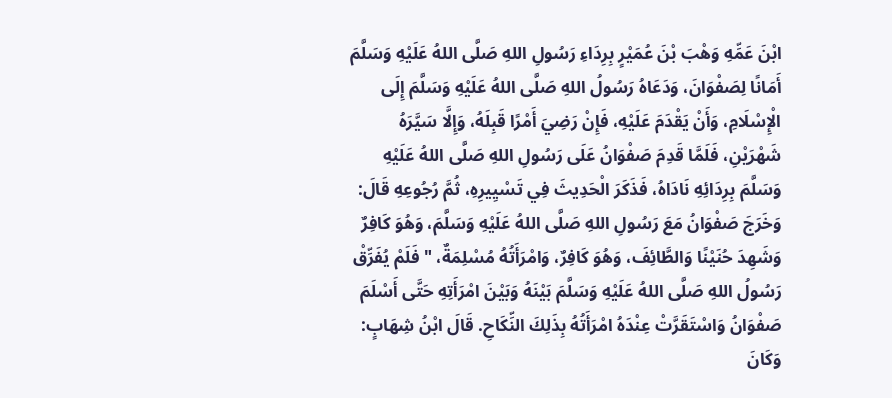ابْنَ عَمِّهِ وَهْبَ بْنَ عُمَيْرٍ بِرِدَاءِ رَسُولِ اللهِ صَلَّى اللهُ عَلَيْهِ وَسَلَّمَ أَمَانًا لِصَفْوَانَ، وَدَعَاهُ رَسُولُ اللهِ صَلَّى اللهُ عَلَيْهِ وَسَلَّمَ إِلَى الْإِسْلَامِ، وَأَنْ يَقْدَمَ عَلَيْهِ، فَإِنْ رَضِيَ أَمْرًا قَبِلَهُ، وَإِلَّا سَيَّرَهُ شَهْرَيْنِ، فَلَمَّا قَدِمَ صَفْوَانُ عَلَى رَسُولِ اللهِ صَلَّى اللهُ عَلَيْهِ وَسَلَّمَ بِرِدَائِهِ نَادَاهُ، فَذَكَرَ الْحَدِيثَ فِي تَسْيِيرِهِ، ثُمَّ رُجُوعِهِ قَالَ: وَخَرَجَ صَفْوَانُ مَعَ رَسُولِ اللهِ صَلَّى اللهُ عَلَيْهِ وَسَلَّمَ، وَهُوَ كَافِرٌ وَشَهِدَ حُنَيْنًا وَالطَّائِفَ، وَهُوَ كَافِرٌ، وَامْرَأَتُهُ مُسْلِمَةٌ، " فَلَمْ يُفَرِّقْ رَسُولُ اللهِ صَلَّى اللهُ عَلَيْهِ وَسَلَّمَ بَيْنَهُ وَبَيْنَ امْرَأَتِهِ حَتَّى أَسْلَمَ صَفْوَانُ وَاسْتَقَرَّتْ عِنْدَهُ امْرَأَتُهُ بِذَلِكَ النِّكَاحِ. قَالَ ابْنُ شِهَابٍ: وَكَانَ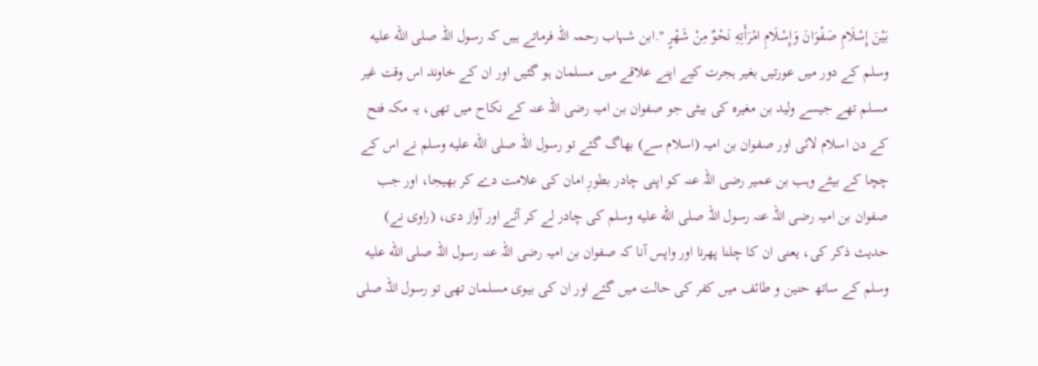بَيْنَ إِسْلَامِ صَفْوَانَ وَإِسْلَامِ امْرَأَتِهِ نَحْوٌ مِنْ شَهْرٍ ".ابن شہاب رحمہ اللہ فرماتے ہیں کہ رسول اللہ صلى الله عليه وسلم کے دور میں عورتیں بغیر ہجرت کیے اپنے علاقے میں مسلمان ہو گئیں اور ان کے خاوند اس وقت غیر مسلم تھے جیسے ولید بن مغیرہ کی بیٹی جو صفوان بن امیہ رضی اللہ عنہ کے نکاح میں تھی، یہ مکہ فتح کے دن اسلام لائی اور صفوان بن امیہ (اسلام سے) بھاگ گئے تو رسول اللہ صلى الله عليه وسلم نے اس کے چچا کے بیٹے وہب بن عمیر رضی اللہ عنہ کو اپنی چادر بطورِ امان کی علامت دے کر بھیجا، اور جب صفوان بن امیہ رضی اللہ عنہ رسول اللہ صلى الله عليه وسلم کی چادر لے کر آئے اور آواز دی، (راوی نے) حدیث ذکر کی، یعنی ان کا چلنا پھرنا اور واپس آنا کہ صفوان بن امیہ رضی اللہ عنہ رسول اللہ صلى الله عليه وسلم کے ساتھ حنین و طائف میں کفر کی حالت میں گئے اور ان کی بیوی مسلمان تھی تو رسول اللہ صلى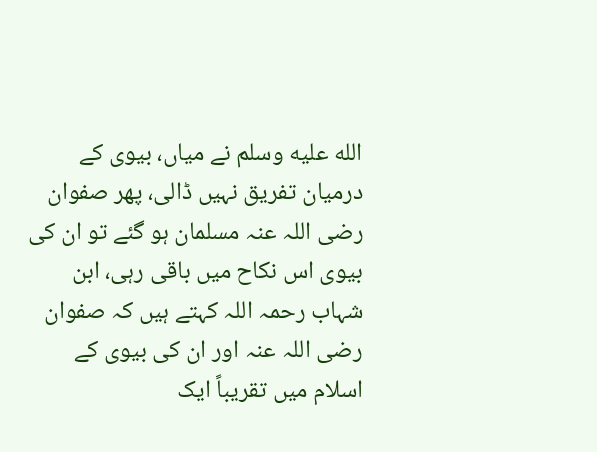الله عليه وسلم نے میاں، بیوی کے درمیان تفریق نہیں ڈالی، پھر صفوان رضی اللہ عنہ مسلمان ہو گئے تو ان کی بیوی اس نکاح میں باقی رہی، ابن شہاب رحمہ اللہ کہتے ہیں کہ صفوان رضی اللہ عنہ اور ان کی بیوی کے اسلام میں تقریباً ایک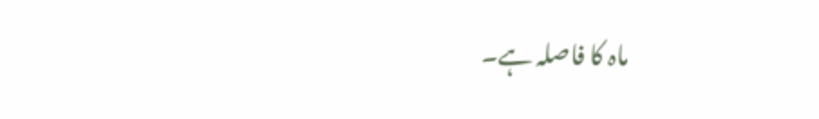ماہ کا فاصلہ ہے۔